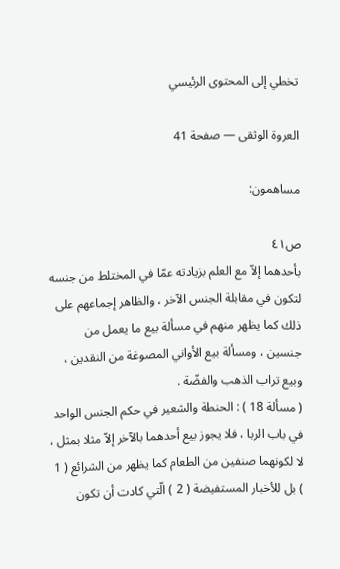تخطي إلى المحتوى الرئيسي

العروة الوثقى — صفحة 41

مساهمون:

ص٤١
بأحدهما إلاّ مع العلم بزيادته عمّا في المختلط من جنسه لتكون في مقابلة الجنس الآخر ، والظاهر إجماعهم على ذلك كما يظهر منهم في مسألة بيع ما يعمل من جنسين ، ومسألة بيع الأواني المصوغة من النقدين ، وبيع تراب الذهب والفضّة .
( مسألة 18 ) : الحنطة والشعير في حكم الجنس الواحد في باب الربا ، فلا يجوز بيع أحدهما بالآخر إلاّ مثلا بمثل ، لا لكونهما صنفين من الطعام كما يظهر من الشرائع ( 1 ) بل للأخبار المستفيضة ( 2 ) الّتي كادت أن تكون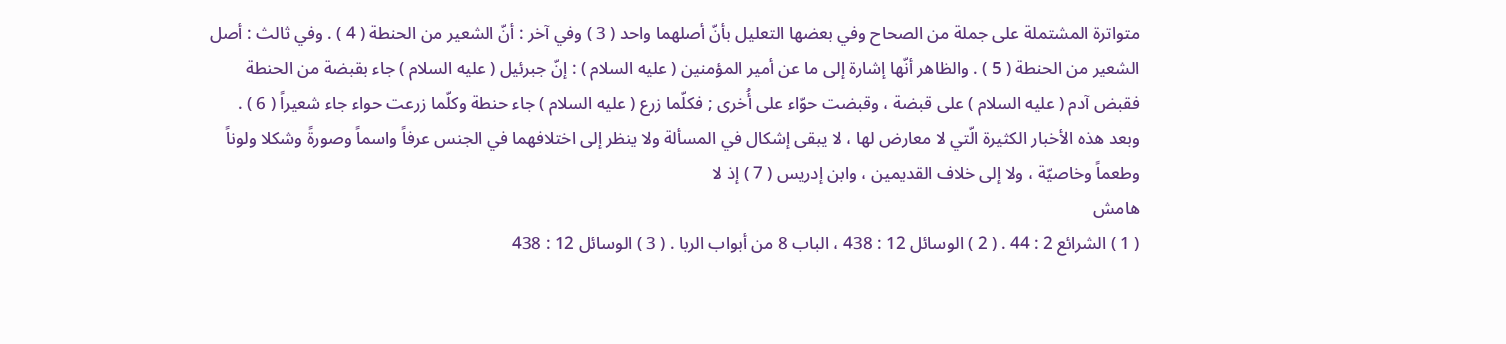متواترة المشتملة على جملة من الصحاح وفي بعضها التعليل بأنّ أصلهما واحد ( 3 ) وفي آخر : أنّ الشعير من الحنطة ( 4 ) . وفي ثالث : أصل الشعير من الحنطة ( 5 ) . والظاهر أنّها إشارة إلى ما عن أمير المؤمنين ( عليه السلام ) : إنّ جبرئيل ( عليه السلام ) جاء بقبضة من الحنطة فقبض آدم ( عليه السلام ) على قبضة ، وقبضت حوّاء على أُخرى ; فكلّما زرع ( عليه السلام ) جاء حنطة وكلّما زرعت حواء جاء شعيراً ( 6 ) . وبعد هذه الأخبار الكثيرة الّتي لا معارض لها ، لا يبقى إشكال في المسألة ولا ينظر إلى اختلافهما في الجنس عرفاً واسماً وصورةً وشكلا ولوناً وطعماً وخاصيّة ، ولا إلى خلاف القديمين ، وابن إدريس ( 7 ) إذ لا
هامش
( 1 ) الشرائع 2 : 44 . ( 2 ) الوسائل 12 : 438 ، الباب 8 من أبواب الربا . ( 3 ) الوسائل 12 : 438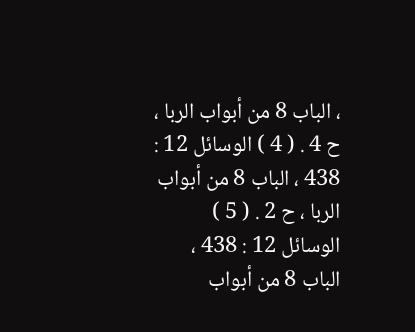، الباب 8 من أبواب الربا ، ح 4 . ( 4 ) الوسائل 12 : 438 ، الباب 8 من أبواب الربا ، ح 2 . ( 5 ) الوسائل 12 : 438 ، الباب 8 من أبواب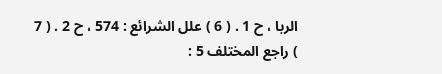الربا ، ح 1 . ( 6 ) علل الشرائع : 574 ، ح 2 . ( 7 ) راجع المختلف 5 :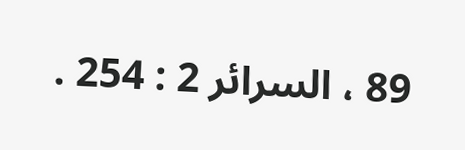89 ، السرائر 2 : 254 .